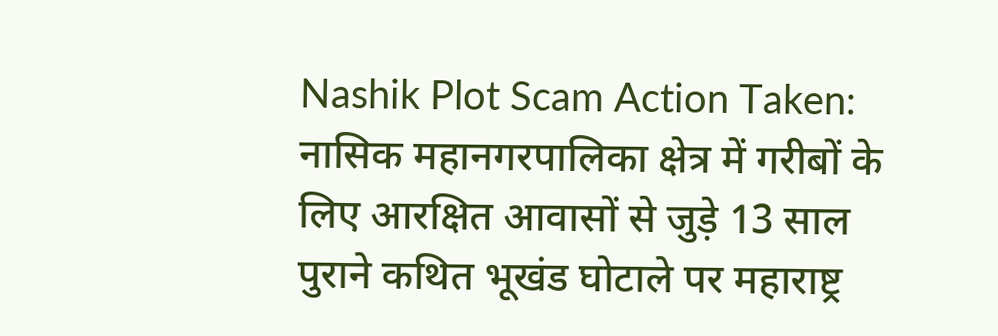Nashik Plot Scam Action Taken: नासिक महानगरपालिका क्षेत्र में गरीबों के लिए आरक्षित आवासों से जुड़े 13 साल पुराने कथित भूखंड घोटाले पर महाराष्ट्र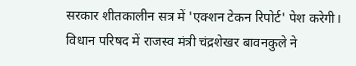सरकार शीतकालीन सत्र में 'एक्शन टेकन रिपोर्ट' पेश करेगी।
विधान परिषद में राजस्व मंत्री चंद्रशेखर बावनकुले ने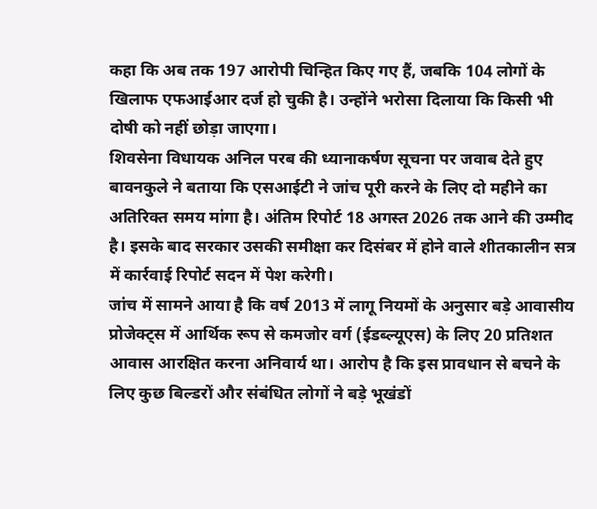कहा कि अब तक 197 आरोपी चिन्हित किए गए हैं, जबकि 104 लोगों के खिलाफ एफआईआर दर्ज हो चुकी है। उन्होंने भरोसा दिलाया कि किसी भी दोषी को नहीं छोड़ा जाएगा।
शिवसेना विधायक अनिल परब की ध्यानाकर्षण सूचना पर जवाब देते हुए बावनकुले ने बताया कि एसआईटी ने जांच पूरी करने के लिए दो महीने का अतिरिक्त समय मांगा है। अंतिम रिपोर्ट 18 अगस्त 2026 तक आने की उम्मीद है। इसके बाद सरकार उसकी समीक्षा कर दिसंबर में होने वाले शीतकालीन सत्र में कार्रवाई रिपोर्ट सदन में पेश करेगी।
जांच में सामने आया है कि वर्ष 2013 में लागू नियमों के अनुसार बड़े आवासीय प्रोजेक्ट्स में आर्थिक रूप से कमजोर वर्ग (ईडब्ल्यूएस) के लिए 20 प्रतिशत आवास आरक्षित करना अनिवार्य था। आरोप है कि इस प्रावधान से बचने के लिए कुछ बिल्डरों और संबंधित लोगों ने बड़े भूखंडों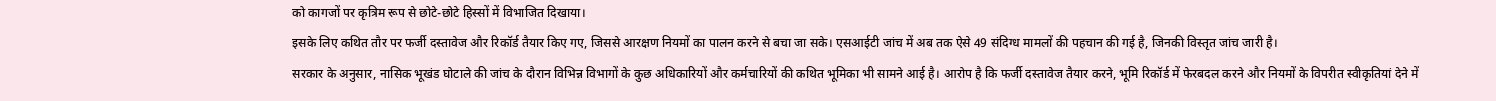को कागजों पर कृत्रिम रूप से छोटे-छोटे हिस्सों में विभाजित दिखाया।
इसके लिए कथित तौर पर फर्जी दस्तावेज और रिकॉर्ड तैयार किए गए, जिससे आरक्षण नियमों का पालन करने से बचा जा सके। एसआईटी जांच में अब तक ऐसे 49 संदिग्ध मामलों की पहचान की गई है, जिनकी विस्तृत जांच जारी है।
सरकार के अनुसार, नासिक भूखंड घोटाले की जांच के दौरान विभिन्न विभागों के कुछ अधिकारियों और कर्मचारियों की कथित भूमिका भी सामने आई है। आरोप है कि फर्जी दस्तावेज तैयार करने, भूमि रिकॉर्ड में फेरबदल करने और नियमों के विपरीत स्वीकृतियां देने में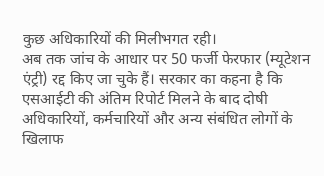कुछ अधिकारियों की मिलीभगत रही।
अब तक जांच के आधार पर 50 फर्जी फेरफार (म्यूटेशन एंट्री) रद्द किए जा चुके हैं। सरकार का कहना है कि एसआईटी की अंतिम रिपोर्ट मिलने के बाद दोषी अधिकारियों, कर्मचारियों और अन्य संबंधित लोगों के खिलाफ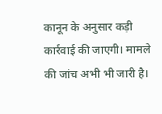कानून के अनुसार कड़ी कार्रवाई की जाएगी। मामले की जांच अभी भी जारी है।